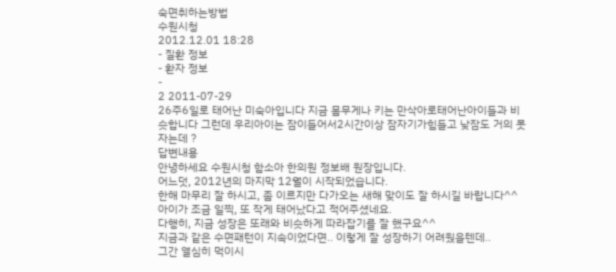숙면취하는방법
수원시청
2012.12.01 18:28
- 질환 정보
- 환자 정보
-
2 2011-07-29
26주6일로 태어난 미숙아입니다 지금 몸무게나 키는 만삭아로태어난아이들과 비슷합니다 그런데 우리아이는 잠이들어서2시간이상 잠자기가힘들고 낮잠도 거의 못자는데 ?
답변내용
안녕하세요 수원시청 함소아 한의원 정보배 원장입니다.
어느덧, 2012년의 마지막 12월이 시작되었습니다.
한해 마무리 잘 하시고, 좀 이르지만 다가오는 새해 맞이도 잘 하시길 바랍니다^^
아이가 조금 일찍, 또 작게 태어났다고 적어주셨네요.
다행히, 지금 성장은 또래와 비슷하게 따라잡기를 잘 했구요^^
지금과 같은 수면패턴이 지속이었다면.. 이렇게 잘 성장하기 어려웠을텐데..
그간 열심히 먹이시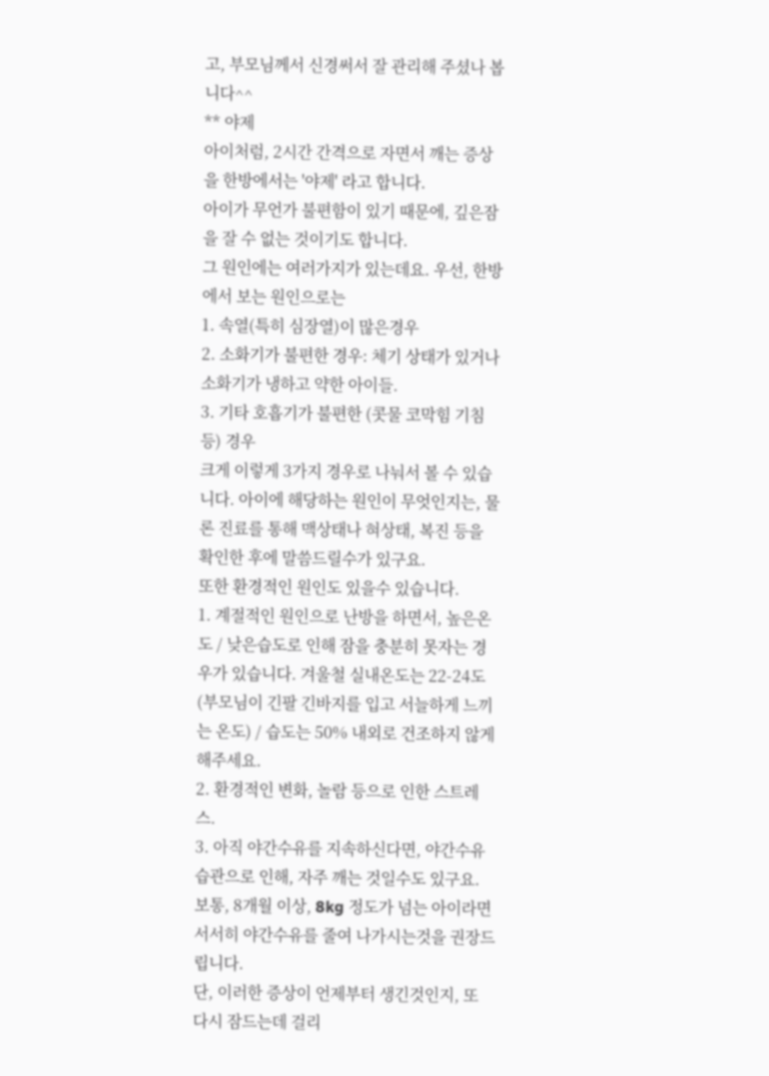고, 부모님께서 신경써서 잘 관리해 주셨나 봅니다^^
** 야제
아이처럼, 2시간 간격으로 자면서 깨는 증상을 한방에서는 '야제' 라고 합니다.
아이가 무언가 불편함이 있기 때문에, 깊은잠을 잘 수 없는 것이기도 합니다.
그 원인에는 여러가지가 있는데요. 우선, 한방에서 보는 원인으로는
1. 속열(특히 심장열)이 많은경우
2. 소화기가 불편한 경우: 체기 상태가 있거나 소화기가 냉하고 약한 아이들.
3. 기타 호흡기가 불편한 (콧물 코막힘 기침 등) 경우
크게 이렇게 3가지 경우로 나눠서 볼 수 있습니다. 아이에 해당하는 원인이 무엇인지는, 물론 진료를 통해 맥상태나 혀상태, 복진 등을 확인한 후에 말씀드릴수가 있구요.
또한 환경적인 원인도 있을수 있습니다.
1. 계절적인 원인으로 난방을 하면서, 높은온도 / 낮은습도로 인해 잠을 충분히 못자는 경우가 있습니다. 겨울철 실내온도는 22-24도 (부모님이 긴팔 긴바지를 입고 서늘하게 느끼는 온도) / 습도는 50% 내외로 건조하지 않게 해주세요.
2. 환경적인 변화, 놀람 등으로 인한 스트레스.
3. 아직 야간수유를 지속하신다면, 야간수유 습관으로 인해, 자주 깨는 것일수도 있구요. 보통, 8개월 이상, 8kg 정도가 넘는 아이라면 서서히 야간수유를 줄여 나가시는것을 권장드립니다.
단, 이러한 증상이 언제부터 생긴것인지, 또 다시 잠드는데 걸리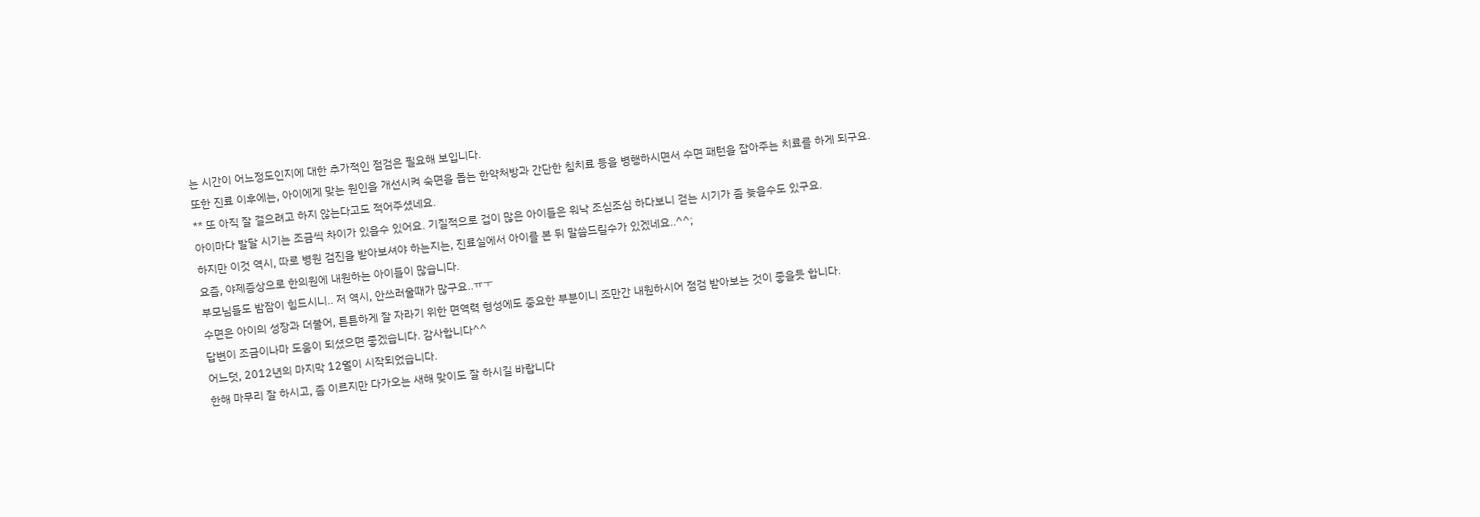는 시간이 어느정도인지에 대한 추가적인 점검은 필요해 보입니다.
또한 진료 이후에는, 아이에게 맞는 원인을 개선시켜 숙면을 돕는 한약처방과 간단한 침치료 등을 병행하시면서 수면 패턴을 잡아주는 치료를 하게 되구요.
** 또 아직 잘 걸으려고 하지 않는다고도 적어주셨네요.
아이마다 발달 시기는 조금씩 차이가 있을수 있어요. 기질적으로 겁이 많은 아이들은 워낙 조심조심 하다보니 걷는 시기가 좀 늦을수도 있구요.
하지만 이것 역시, 따로 병원 검진을 받아보셔야 하는지는, 진료실에서 아이를 본 뒤 말씀드릴수가 있겠네요..^^;
요즘, 야제증상으로 한의원에 내원하는 아이들이 많습니다.
부모님들도 밤잠이 힘드시니.. 저 역시, 안쓰러울때가 많구요..ㅠㅜ
수면은 아이의 성장과 더불어, 튼튼하게 잘 자라기 위한 면역력 형성에도 중요한 부분이니 조만간 내원하시어 점검 받아보는 것이 좋을듯 합니다.
답변이 조금이나마 도움이 되셨으면 좋겠습니다. 감사합니다^^
어느덧, 2012년의 마지막 12월이 시작되었습니다.
한해 마무리 잘 하시고, 좀 이르지만 다가오는 새해 맞이도 잘 하시길 바랍니다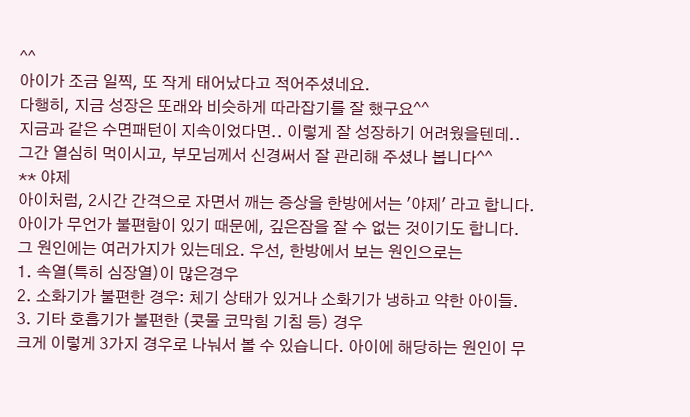^^
아이가 조금 일찍, 또 작게 태어났다고 적어주셨네요.
다행히, 지금 성장은 또래와 비슷하게 따라잡기를 잘 했구요^^
지금과 같은 수면패턴이 지속이었다면.. 이렇게 잘 성장하기 어려웠을텐데..
그간 열심히 먹이시고, 부모님께서 신경써서 잘 관리해 주셨나 봅니다^^
** 야제
아이처럼, 2시간 간격으로 자면서 깨는 증상을 한방에서는 '야제' 라고 합니다.
아이가 무언가 불편함이 있기 때문에, 깊은잠을 잘 수 없는 것이기도 합니다.
그 원인에는 여러가지가 있는데요. 우선, 한방에서 보는 원인으로는
1. 속열(특히 심장열)이 많은경우
2. 소화기가 불편한 경우: 체기 상태가 있거나 소화기가 냉하고 약한 아이들.
3. 기타 호흡기가 불편한 (콧물 코막힘 기침 등) 경우
크게 이렇게 3가지 경우로 나눠서 볼 수 있습니다. 아이에 해당하는 원인이 무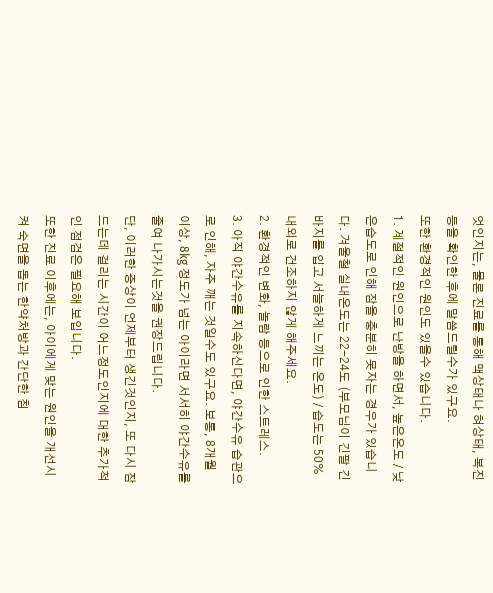엇인지는, 물론 진료를 통해 맥상태나 혀상태, 복진 등을 확인한 후에 말씀드릴수가 있구요.
또한 환경적인 원인도 있을수 있습니다.
1. 계절적인 원인으로 난방을 하면서, 높은온도 / 낮은습도로 인해 잠을 충분히 못자는 경우가 있습니다. 겨울철 실내온도는 22-24도 (부모님이 긴팔 긴바지를 입고 서늘하게 느끼는 온도) / 습도는 50% 내외로 건조하지 않게 해주세요.
2. 환경적인 변화, 놀람 등으로 인한 스트레스.
3. 아직 야간수유를 지속하신다면, 야간수유 습관으로 인해, 자주 깨는 것일수도 있구요. 보통, 8개월 이상, 8kg 정도가 넘는 아이라면 서서히 야간수유를 줄여 나가시는것을 권장드립니다.
단, 이러한 증상이 언제부터 생긴것인지, 또 다시 잠드는데 걸리는 시간이 어느정도인지에 대한 추가적인 점검은 필요해 보입니다.
또한 진료 이후에는, 아이에게 맞는 원인을 개선시켜 숙면을 돕는 한약처방과 간단한 침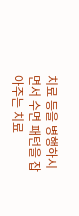치료 등을 병행하시면서 수면 패턴을 잡아주는 치료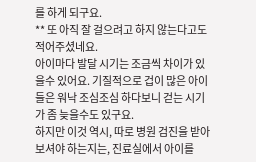를 하게 되구요.
** 또 아직 잘 걸으려고 하지 않는다고도 적어주셨네요.
아이마다 발달 시기는 조금씩 차이가 있을수 있어요. 기질적으로 겁이 많은 아이들은 워낙 조심조심 하다보니 걷는 시기가 좀 늦을수도 있구요.
하지만 이것 역시, 따로 병원 검진을 받아보셔야 하는지는, 진료실에서 아이를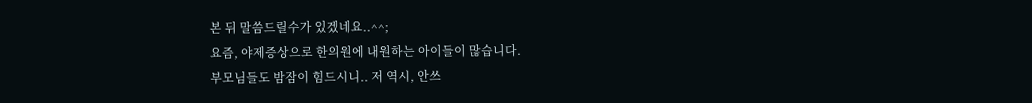본 뒤 말씀드릴수가 있겠네요..^^;
요즘, 야제증상으로 한의원에 내원하는 아이들이 많습니다.
부모님들도 밤잠이 힘드시니.. 저 역시, 안쓰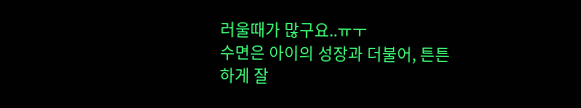러울때가 많구요..ㅠㅜ
수면은 아이의 성장과 더불어, 튼튼하게 잘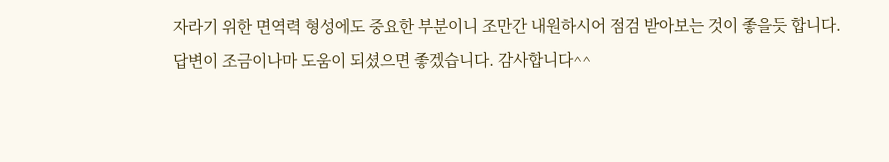자라기 위한 면역력 형성에도 중요한 부분이니 조만간 내원하시어 점검 받아보는 것이 좋을듯 합니다.
답변이 조금이나마 도움이 되셨으면 좋겠습니다. 감사합니다^^